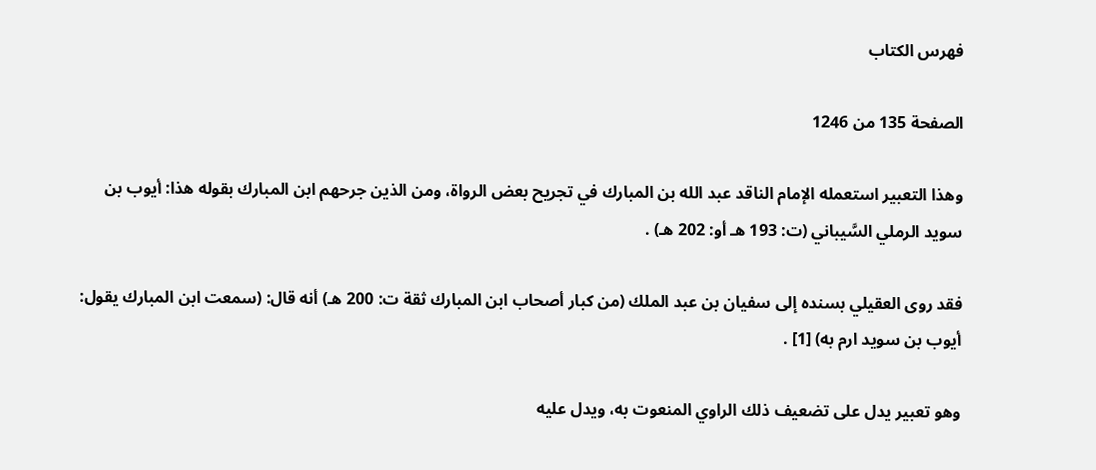فهرس الكتاب

الصفحة 135 من 1246

وهذا التعبير استعمله الإمام الناقد عبد الله بن المبارك في تجريح بعض الرواة، ومن الذين جرحهم ابن المبارك بقوله هذا: أيوب بن سويد الرملي السَّيباني (ت: 193 هـ أو: 202 هـ) .

فقد روى العقيلي بسنده إلى سفيان بن عبد الملك (من كبار أصحاب ابن المبارك ثقة ت: 200 هـ) أنه قال: (سمعت ابن المبارك يقول: أيوب بن سويد ارم به) [1] .

وهو تعبير يدل على تضعيف ذلك الراوي المنعوت به، ويدل عليه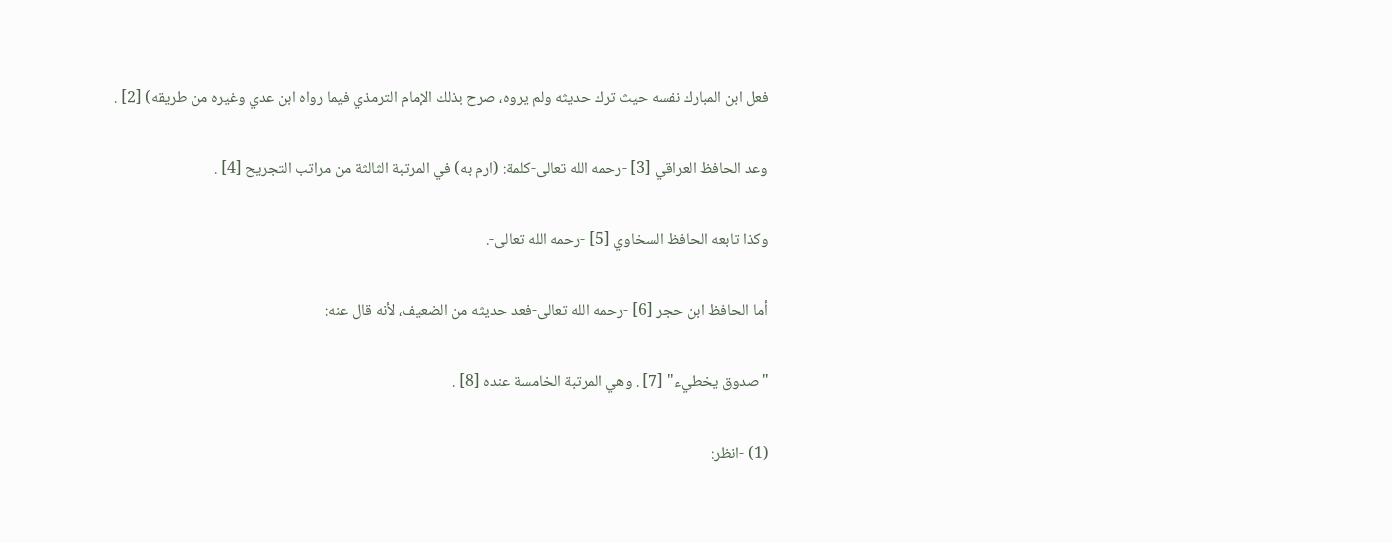فعل ابن المبارك نفسه حيث ترك حديثه ولم يروه، صرح بذلك الإمام الترمذي فيما رواه ابن عدي وغيره من طريقه) [2] .

وعد الحافظ العراقي [3] -رحمه الله تعالى-كلمة: (ارم به) في المرتبة الثالثة من مراتب التجريح [4] .

وكذا تابعه الحافظ السخاوي [5] -رحمه الله تعالى-.

أما الحافظ ابن حجر [6] -رحمه الله تعالى-فعد حديثه من الضعيف، لأنه قال عنه:

"صدوق يخطيء" [7] . وهي المرتبة الخامسة عنده [8] .

(1) -انظر: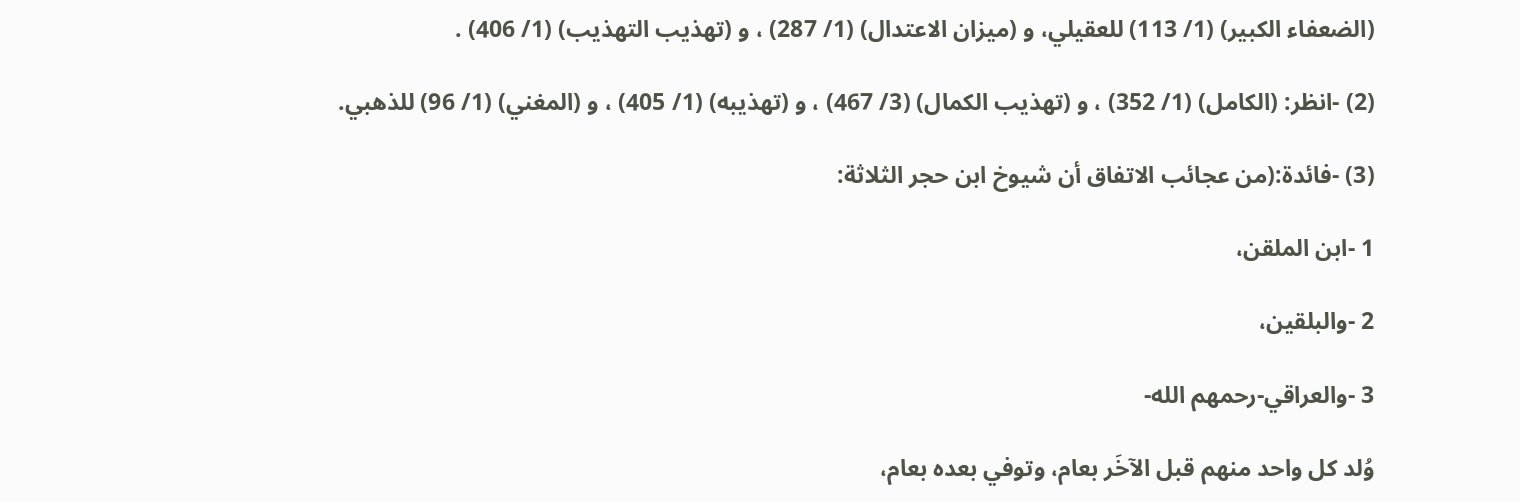(الضعفاء الكبير) (1/ 113) للعقيلي، و (ميزان الاعتدال) (1/ 287) ، و (تهذيب التهذيب) (1/ 406) .

(2) -انظر: (الكامل) (1/ 352) ، و (تهذيب الكمال) (3/ 467) ، و (تهذيبه) (1/ 405) ، و (المغني) (1/ 96) للذهبي.

(3) -فائدة:(من عجائب الاتفاق أن شيوخ ابن حجر الثلاثة:

1 -ابن الملقن،

2 -والبلقين،

3 -والعراقي-رحمهم الله-

وُلد كل واحد منهم قبل الآخَر بعام، وتوفي بعده بعام،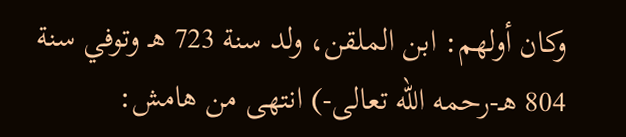وكان أولهم: ابن الملقن، ولد سنة 723 هـ وتوفي سنة 804 هـ-رحمه الله تعالى-) انتهى من هامش: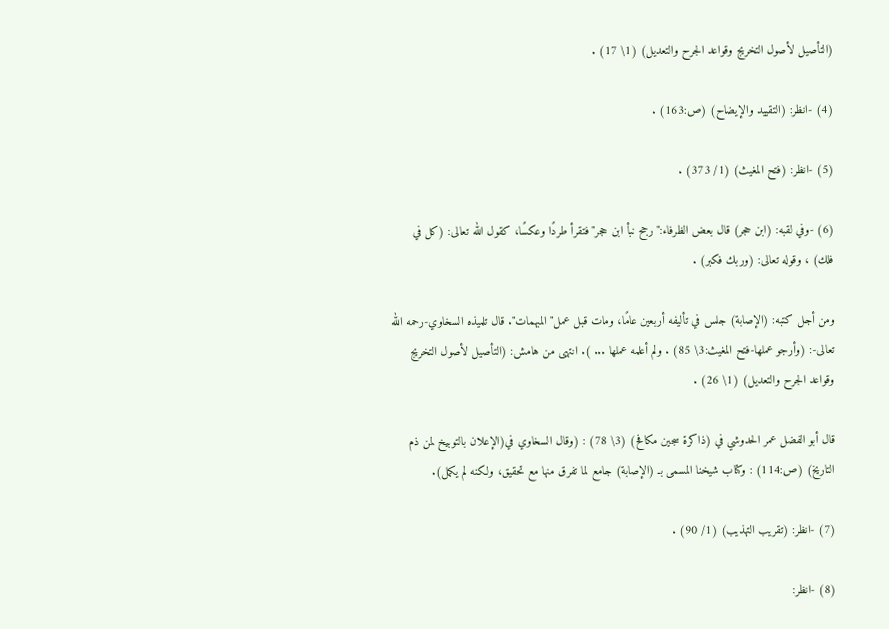(التأصيل لأصول التخريج وقواعد الجرح والتعديل) (1\ 17) .

(4) -انظر: (التقييد والإيضاح) (ص:163) .

(5) -انظر: (فتح المغيث) (1/ 373) .

(6) -وفي لقبه: (ابن حجر) قال بعض الظرفاء:"رجح نبأ ابن حجر"فتقرأ طردًا وعكسًا، كقول الله تعالى: (كل في فلك) ، وقوله تعالى: (وربك فكبر) .

ومن أجل كتبه: (الإصابة) جلس في تأليفه أربعين عامًا، ومات قبل عمل"المبهمات". قال تلميذه السخاوي-رحمه الله تعالى-: (وأرجو عملها-فتح المغيث:3\ 85) . ولم أعلمه عملها ... ). انتهى من هامش: (التأصيل لأصول التخريج وقواعد الجرح والتعديل) (1\ 26) .

قال أبو الفضل عمر الحدوشي في (ذاكرة سجين مكافح) (3\ 78) : (وقال السخاوي في(الإعلان بالتوبيخ لمن ذم التاريخ) (ص:114) : وكتاب شيخنا المسمى بـ (الإصابة) جامع لما تفرق منها مع تحقيق، ولكنه لم يكمل).

(7) -انظر: (تقريب التهذيب) (1/ 90) .

(8) -انظر: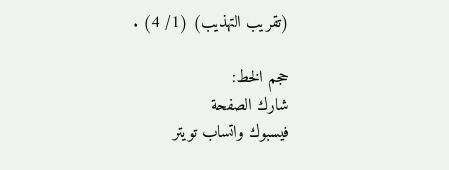(تقريب التهذيب) (1/ 4) .

حجم الخط:
شارك الصفحة
فيسبوك واتساب تويتر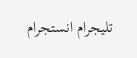تليجرام انستجرام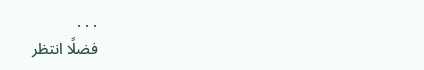. . .
فضلًا انتظر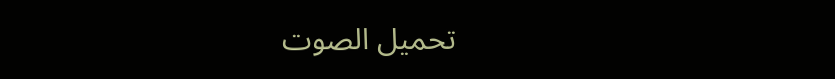تحميل الصوت